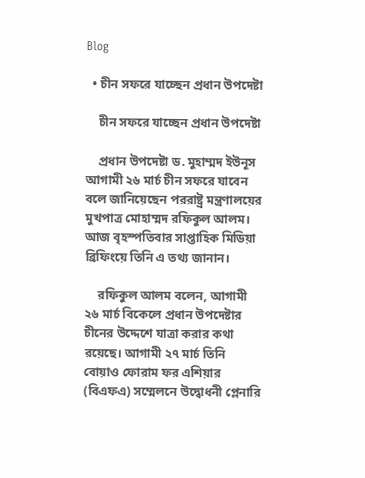Blog

  • চীন সফরে যাচ্ছেন প্রধান উপদেষ্টা

    চীন সফরে যাচ্ছেন প্রধান উপদেষ্টা

    প্রধান উপদেষ্টা ড. মুহাম্মদ ইউনূস আগামী ২৬ মার্চ চীন সফরে যাবেন বলে জানিয়েছেন পররাষ্ট্র মন্ত্রণালয়ের মুখপাত্র মোহাম্মদ রফিকুল আলম। আজ বৃহস্পতিবার সাপ্তাহিক মিডিয়া ব্রিফিংয়ে তিনি এ তথ্য জানান।

    রফিকুল আলম বলেন, আগামী ২৬ মার্চ বিকেলে প্রধান উপদেষ্টার চীনের উদ্দেশে যাত্রা করার কথা রয়েছে। আগামী ২৭ মার্চ তিনি বোয়াও ফোরাম ফর এশিয়ার (বিএফএ) সম্মেলনে উদ্বোধনী প্লেনারি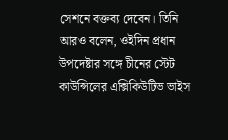সেশনে বক্তব্য দেবেন। তিনি আরও বলেন, ওইদিন প্রধান উপদেষ্টার সঙ্গে চীনের স্টেট কাউন্সিলের এক্সিকিউটিভ ভাইস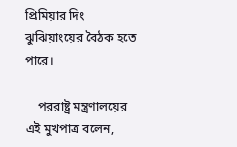প্রিমিয়ার দিং ঝুঝিয়াংয়ের বৈঠক হতে পারে।

    পররাষ্ট্র মন্ত্রণালয়ের এই মুখপাত্র বলেন,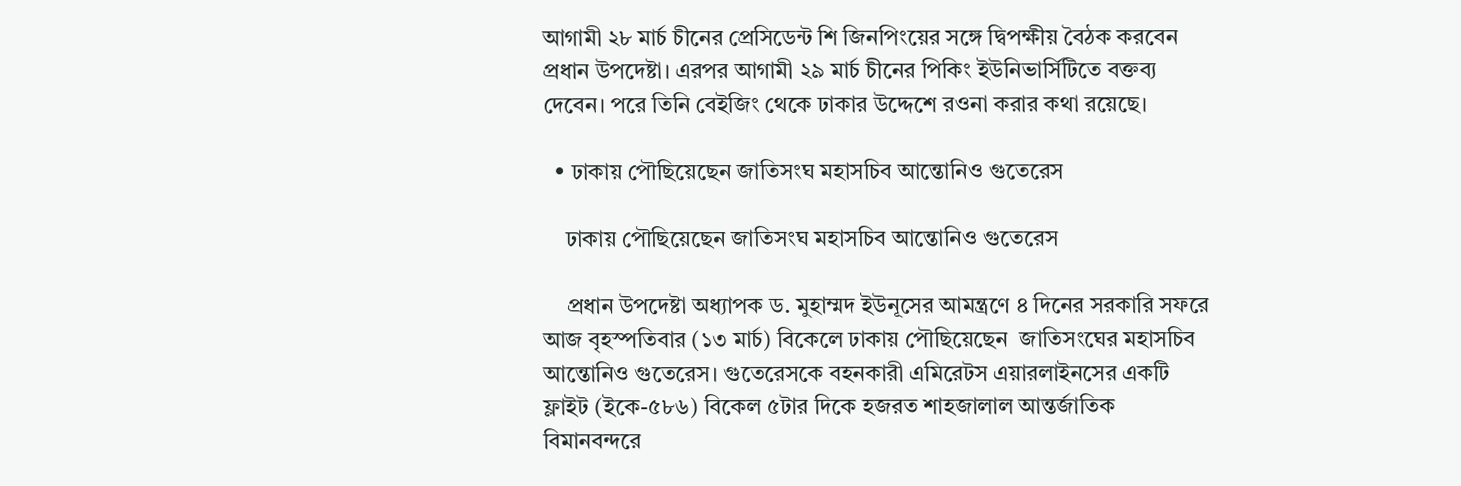আগামী ২৮ মার্চ চীনের প্রেসিডেন্ট শি জিনপিংয়ের সঙ্গে দ্বিপক্ষীয় বৈঠক করবেন প্রধান উপদেষ্টা। এরপর আগামী ২৯ মার্চ চীনের পিকিং ইউনিভার্সিটিতে বক্তব্য দেবেন। পরে তিনি বেইজিং থেকে ঢাকার উদ্দেশে রওনা করার কথা রয়েছে।

  • ঢাকায় পৌছিয়েছেন জাতিসংঘ মহাসচিব আন্তোনিও গুতেরেস

    ঢাকায় পৌছিয়েছেন জাতিসংঘ মহাসচিব আন্তোনিও গুতেরেস

    প্রধান উপদেষ্টা অধ্যাপক ড. মুহাম্মদ ইউনূসের আমন্ত্রণে ৪ দিনের সরকারি সফরে আজ বৃহস্পতিবার (১৩ মার্চ) বিকেলে ঢাকায় পৌছিয়েছেন  জাতিসংঘের মহাসচিব আন্তোনিও গুতেরেস। গুতেরেসকে বহনকারী এমিরেটস এয়ারলাইনসের একটি ফ্লাইট (ইকে-৫৮৬) বিকেল ৫টার দিকে হজরত শাহজালাল আন্তর্জাতিক বিমানবন্দরে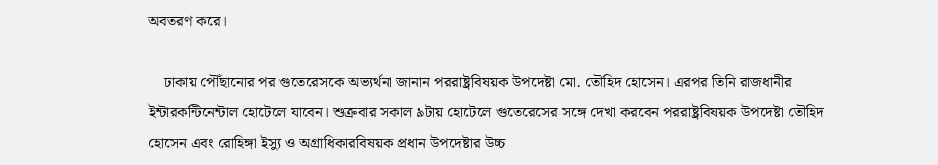অবতরণ করে।

    ঢাকায় পৌঁছানোর পর গুতেরেসকে অভ্যর্থনা জানান পররাষ্ট্রবিষয়ক উপদেষ্টা মো. তৌহিদ হোসেন। এরপর তিনি রাজধানীর ইন্টারকন্টিনেন্টাল হোটেলে যাবেন। শুক্রবার সকাল ৯টায় হোটেলে গুতেরেসের সঙ্গে দেখা করবেন পররাষ্ট্রবিষয়ক উপদেষ্টা তৌহিদ হোসেন এবং রোহিঙ্গা ইস্যু ও অগ্রাধিকারবিষয়ক প্রধান উপদেষ্টার উচ্চ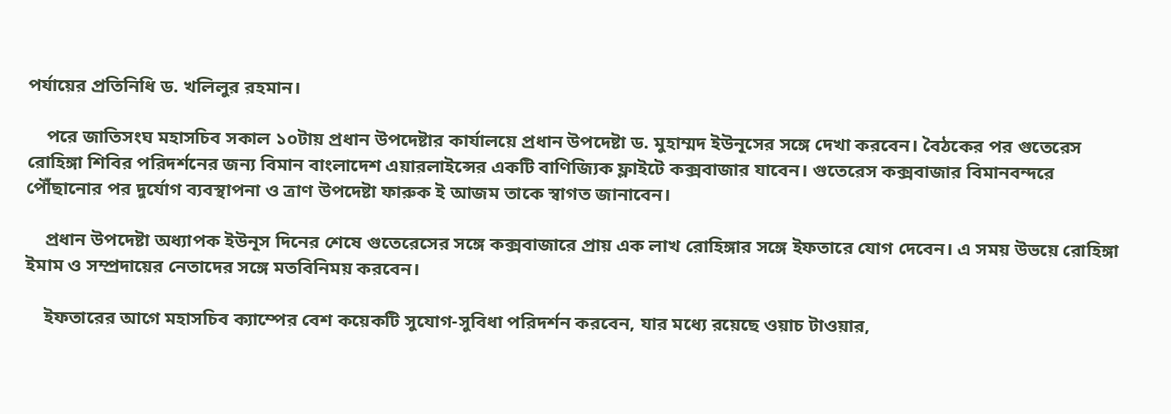পর্যায়ের প্রতিনিধি ড. খলিলুর রহমান।

    পরে জাতিসংঘ মহাসচিব সকাল ১০টায় প্রধান উপদেষ্টার কার্যালয়ে প্রধান উপদেষ্টা ড. মুহাম্মদ ইউনূসের সঙ্গে দেখা করবেন। বৈঠকের পর গুতেরেস রোহিঙ্গা শিবির পরিদর্শনের জন্য বিমান বাংলাদেশ এয়ারলাইন্সের একটি বাণিজ্যিক ফ্লাইটে কক্সবাজার যাবেন। গুতেরেস কক্সবাজার বিমানবন্দরে পৌঁছানোর পর দুর্যোগ ব্যবস্থাপনা ও ত্রাণ উপদেষ্টা ফারুক ই আজম তাকে স্বাগত জানাবেন।

    প্রধান উপদেষ্টা অধ্যাপক ইউনূস দিনের শেষে গুতেরেসের সঙ্গে কক্সবাজারে প্রায় এক লাখ রোহিঙ্গার সঙ্গে ইফতারে যোগ দেবেন। এ সময় উভয়ে রোহিঙ্গা ইমাম ও সম্প্রদায়ের নেতাদের সঙ্গে মতবিনিময় করবেন।

    ইফতারের আগে মহাসচিব ক্যাম্পের বেশ কয়েকটি সুযোগ-সুবিধা পরিদর্শন করবেন, যার মধ্যে রয়েছে ওয়াচ টাওয়ার,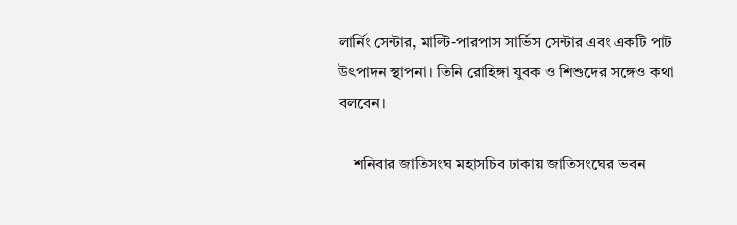লার্নিং সেন্টার, মাল্টি-পারপাস সার্ভিস সেন্টার এবং একটি পাট উৎপাদন স্থাপনা। তিনি রোহিঙ্গা যুবক ও শিশুদের সঙ্গেও কথা বলবেন।

    শনিবার জাতিসংঘ মহাসচিব ঢাকায় জাতিসংঘের ভবন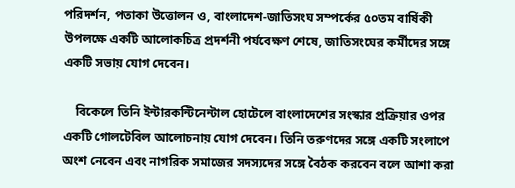পরিদর্শন, পতাকা উত্তোলন ও, বাংলাদেশ-জাতিসংঘ সম্পর্কের ৫০তম বার্ষিকী উপলক্ষে একটি আলোকচিত্র প্রদর্শনী পর্যবেক্ষণ শেষে, জাতিসংঘের কর্মীদের সঙ্গে একটি সভায় যোগ দেবেন।

    বিকেলে তিনি ইন্টারকন্টিনেন্টাল হোটেলে বাংলাদেশের সংস্কার প্রক্রিয়ার ওপর একটি গোলটেবিল আলোচনায় যোগ দেবেন। তিনি তরুণদের সঙ্গে একটি সংলাপে অংশ নেবেন এবং নাগরিক সমাজের সদস্যদের সঙ্গে বৈঠক করবেন বলে আশা করা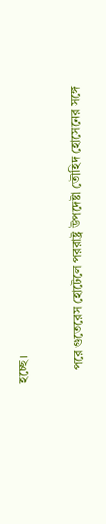হচ্ছে।

    পরে গুতেরেস হোটেলে পররাষ্ট্র উপদেষ্টা তৌহিদ হোসেনের সঙ্গে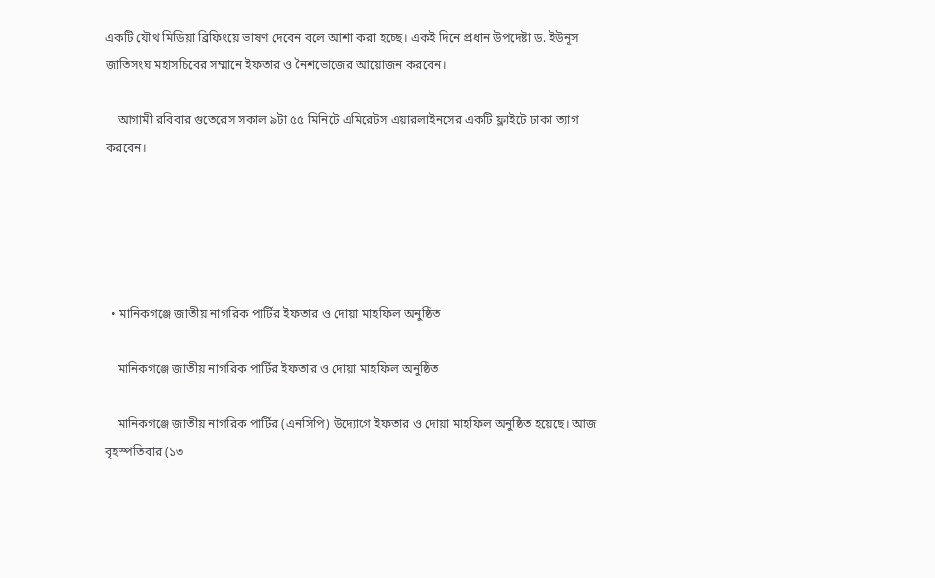একটি যৌথ মিডিয়া ব্রিফিংয়ে ভাষণ দেবেন বলে আশা করা হচ্ছে। একই দিনে প্রধান উপদেষ্টা ড. ইউনূস জাতিসংঘ মহাসচিবের সম্মানে ইফতার ও নৈশভোজের আয়োজন করবেন।

    আগামী রবিবার গুতেরেস সকাল ৯টা ৫৫ মিনিটে এমিরেটস এয়ারলাইনসের একটি ফ্লাইটে ঢাকা ত্যাগ করবেন।





  • মানিকগঞ্জে জাতীয় নাগরিক পার্টির ইফতার ও দোয়া মাহফিল অনুষ্ঠিত

    মানিকগঞ্জে জাতীয় নাগরিক পার্টির ইফতার ও দোয়া মাহফিল অনুষ্ঠিত

    মানিকগঞ্জে জাতীয় নাগরিক পার্টির (এনসিপি) উদ্যোগে ইফতার ও দোয়া মাহফিল অনুষ্ঠিত হয়েছে। আজ বৃহস্পতিবার (১৩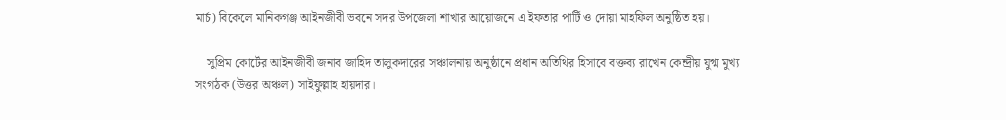মার্চ) বিকেলে মানিকগঞ্জ আইনজীবী ভবনে সদর উপজেলা শাখার আয়োজনে এ ইফতার পার্টি ও দোয়া মাহফিল অনুষ্ঠিত হয়।

    সুপ্রিম কোর্টের আইনজীবী জনাব জাহিদ তালুকদারের সঞ্চালনায় অনুষ্ঠানে প্রধান অতিথির হিসাবে বক্তব্য রাখেন কেন্দ্রীয় যুগ্ম মুখ্য সংগঠক (উত্তর অঞ্চল) সাইফুল্লাহ হায়দার।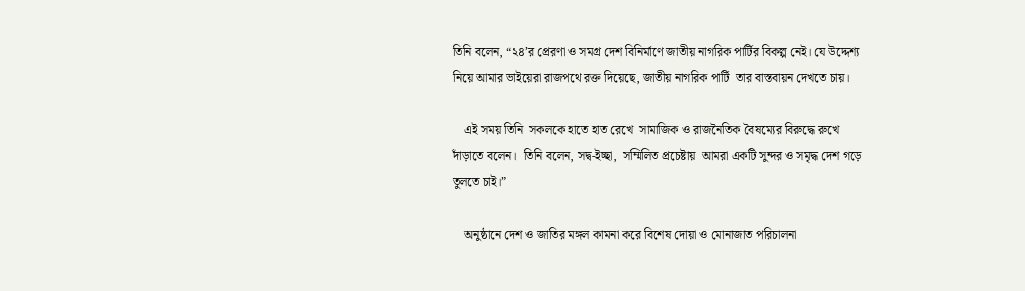তিনি বলেন, “২৪’র প্রেরণা ও সমগ্র দেশ বিনির্মাণে জাতীয় নাগরিক পার্টির বিকল্প নেই। যে উদ্দেশ্য নিয়ে আমার ভাইয়েরা রাজপথে রক্ত দিয়েছে, জাতীয় নাগরিক পার্টি  তার বাস্তবায়ন দেখতে চায়।

    এই সময় তিনি  সকলকে হাতে হাত রেখে  সামাজিক ও রাজনৈতিক বৈষম্যের বিরুদ্ধে রুখে দাঁড়াতে বলেন।  তিনি বলেন, সদ্ব-ইচ্ছা,  সম্মিলিত প্রচেষ্টায়  আমরা একটি সুন্দর ও সমৃদ্ধ দেশ গড়ে তুলতে চাই।”

    অনুষ্ঠানে দেশ ও জাতির মঙ্গল কামনা করে বিশেষ দোয়া ও মোনাজাত পরিচালনা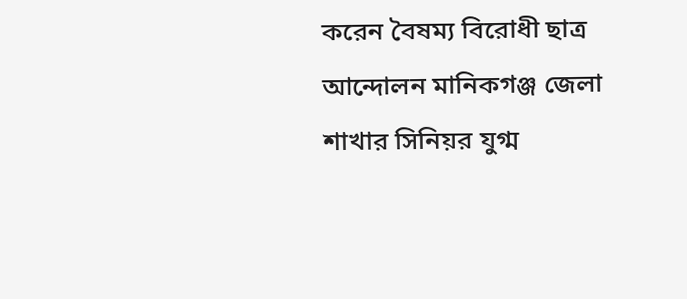করেন বৈষম্য বিরোধী ছাত্র আন্দোলন মানিকগঞ্জ জেলা শাখার সিনিয়র যুগ্ম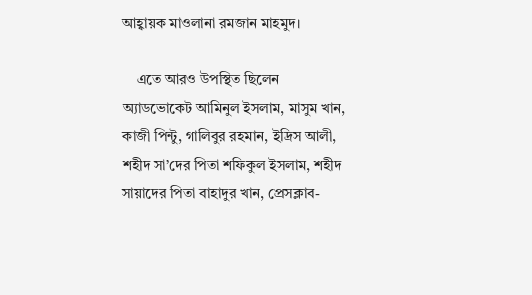আহ্বায়ক মাওলানা রমজান মাহমুদ।

    এতে আরও উপস্থিত ছিলেন অ্যাডভোকেট আমিনুল ইসলাম, মাসুম খান, কাজী পিন্টু, গালিবুর রহমান, ইদ্রিস আলী, শহীদ সা’দের পিতা শফিকুল ইসলাম, শহীদ সায়াদের পিতা বাহাদুর খান, প্রেসক্লাব-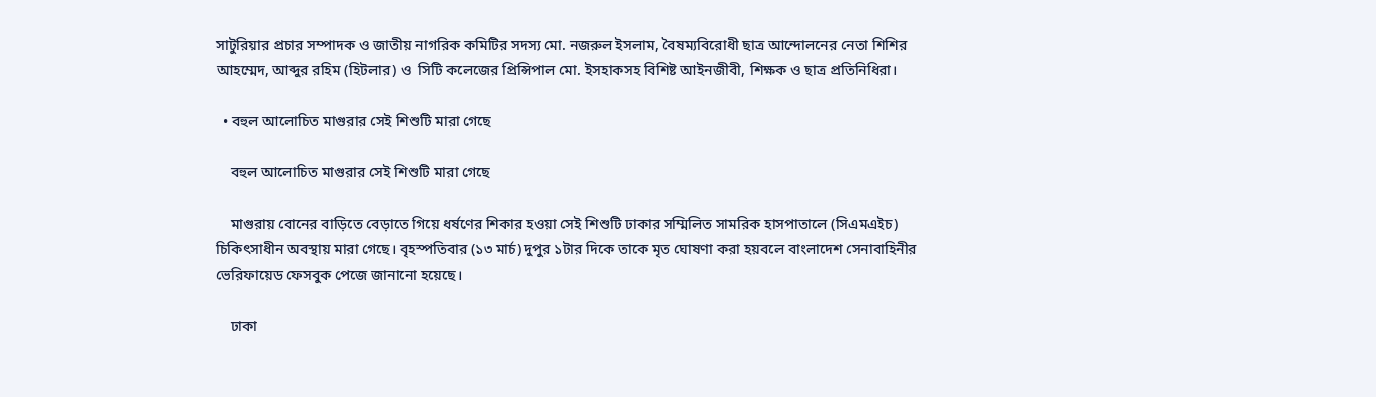সাটুরিয়ার প্রচার সম্পাদক ও জাতীয় নাগরিক কমিটির সদস্য মো. নজরুল ইসলাম, বৈষম্যবিরোধী ছাত্র আন্দোলনের নেতা শিশির আহম্মেদ, আব্দুর রহিম (হিটলার) ও  সিটি কলেজের প্রিন্সিপাল মো. ইসহাকসহ বিশিষ্ট আইনজীবী, শিক্ষক ও ছাত্র প্রতিনিধিরা।

  • বহুল আলোচিত মাগুরার সেই শিশুটি মারা গেছে

    বহুল আলোচিত মাগুরার সেই শিশুটি মারা গেছে

    মাগুরায় বোনের বাড়িতে বেড়াতে গিয়ে ধর্ষণের শিকার হওয়া সেই শিশুটি ঢাকার সম্মিলিত সামরিক হাসপাতালে (সিএমএইচ) চিকিৎসাধীন অবস্থায় মারা গেছে। বৃহস্পতিবার (১৩ মার্চ) দুপুর ১টার দিকে তাকে মৃত ঘোষণা করা হয়বলে বাংলাদেশ সেনাবাহিনীর ভেরিফায়েড ফেসবুক পেজে জানানো হয়েছে।

    ঢাকা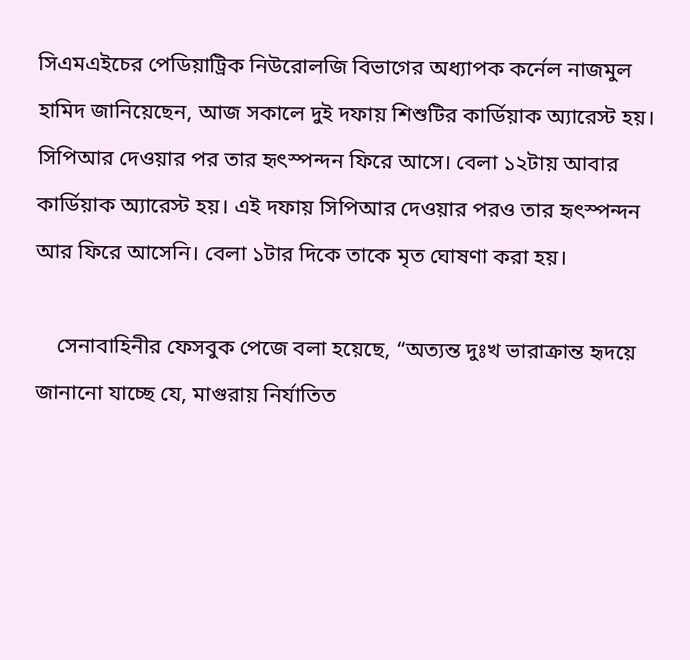সিএমএইচের পেডিয়াট্রিক নিউরোলজি বিভাগের অধ্যাপক কর্নেল নাজমুল হামিদ জানিয়েছেন, আজ সকালে দুই দফায় শিশুটির কার্ডিয়াক অ্যারেস্ট হয়। সিপিআর দেওয়ার পর তার হৃৎস্পন্দন ফিরে আসে। বেলা ১২টায় আবার কার্ডিয়াক অ্যারেস্ট হয়। এই দফায় সিপিআর দেওয়ার পরও তার হৃৎস্পন্দন আর ফিরে আসেনি। বেলা ১টার দিকে তাকে মৃত ঘোষণা করা হয়।

    সেনাবাহিনীর ফেসবুক পেজে বলা হয়েছে, “অত্যন্ত দুঃখ ভারাক্রান্ত হৃদয়ে জানানো যাচ্ছে যে, মাগুরায় নির্যাতিত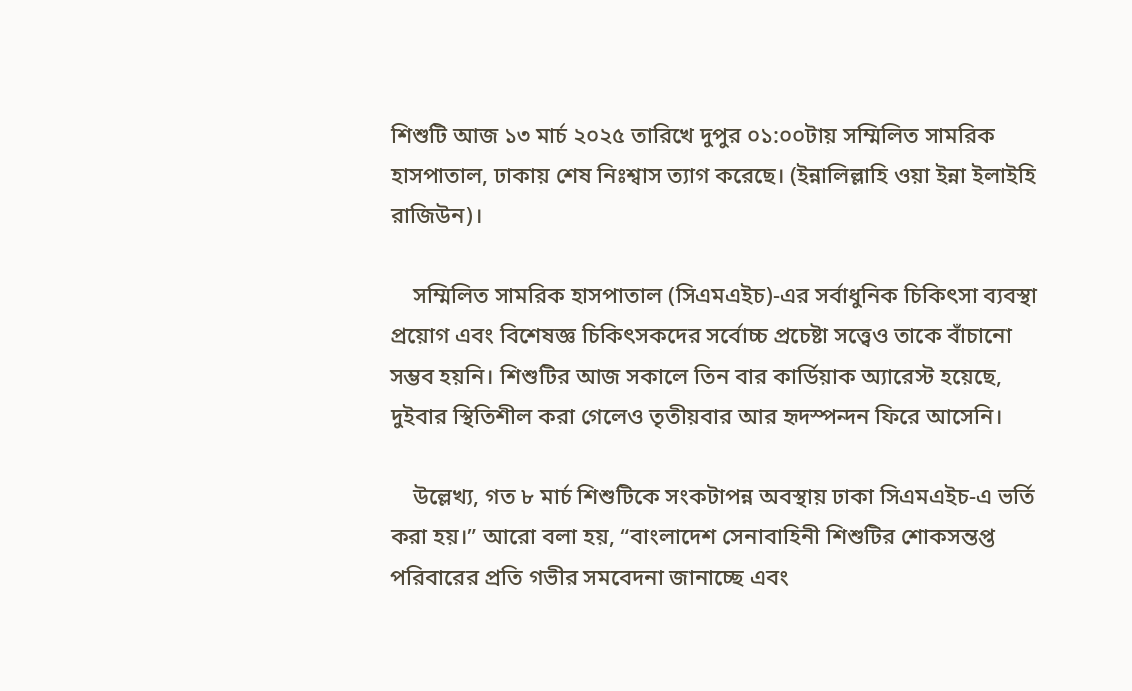শিশুটি আজ ১৩ মার্চ ২০২৫ তারিখে দুপুর ০১:০০টায় সম্মিলিত সামরিক হাসপাতাল, ঢাকায় শেষ নিঃশ্বাস ত্যাগ করেছে। (ইন্নালিল্লাহি ওয়া ইন্না ইলাইহি রাজিউন)।

    সম্মিলিত সামরিক হাসপাতাল (সিএমএইচ)-এর সর্বাধুনিক চিকিৎসা ব্যবস্থা প্রয়োগ এবং বিশেষজ্ঞ চিকিৎসকদের সর্বোচ্চ প্রচেষ্টা সত্ত্বেও তাকে বাঁচানো সম্ভব হয়নি। শিশুটির আজ সকালে তিন বার কার্ডিয়াক অ্যারেস্ট হয়েছে, দুইবার স্থিতিশীল করা গেলেও তৃতীয়বার আর হৃদস্পন্দন ফিরে আসেনি।

    উল্লেখ্য, গত ৮ মার্চ শিশুটিকে সংকটাপন্ন অবস্থায় ঢাকা সিএমএইচ-এ ভর্তি করা হয়।” আরো বলা হয়, “বাংলাদেশ সেনাবাহিনী শিশুটির শোকসন্তপ্ত পরিবারের প্রতি গভীর সমবেদনা জানাচ্ছে এবং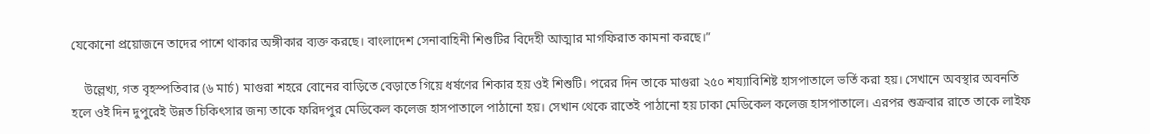যেকোনো প্রয়োজনে তাদের পাশে থাকার অঙ্গীকার ব্যক্ত করছে। বাংলাদেশ সেনাবাহিনী শিশুটির বিদেহী আত্মার মাগফিরাত কামনা করছে।”

    উল্লেখ্য, গত বৃহস্পতিবার (৬ মার্চ) মাগুরা শহরে বোনের বাড়িতে বেড়াতে গিয়ে ধর্ষণের শিকার হয় ওই শিশুটি। পরের দিন তাকে মাগুরা ২৫০ শয্যাবিশিষ্ট হাসপাতালে ভর্তি করা হয়। সেখানে অবস্থার অবনতি হলে ওই দিন দুপুরেই উন্নত চিকিৎসার জন্য তাকে ফরিদপুর মেডিকেল কলেজ হাসপাতালে পাঠানো হয়। সেখান থেকে রাতেই পাঠানো হয় ঢাকা মেডিকেল কলেজ হাসপাতালে। এরপর শুক্রবার রাতে তাকে লাইফ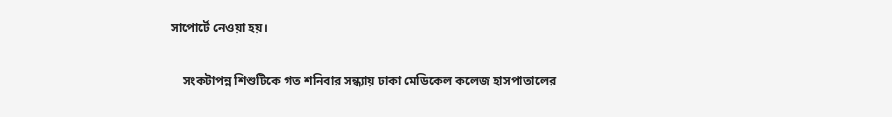সাপোর্টে নেওয়া হয়।

    সংকটাপন্ন শিশুটিকে গত শনিবার সন্ধ্যায় ঢাকা মেডিকেল কলেজ হাসপাতালের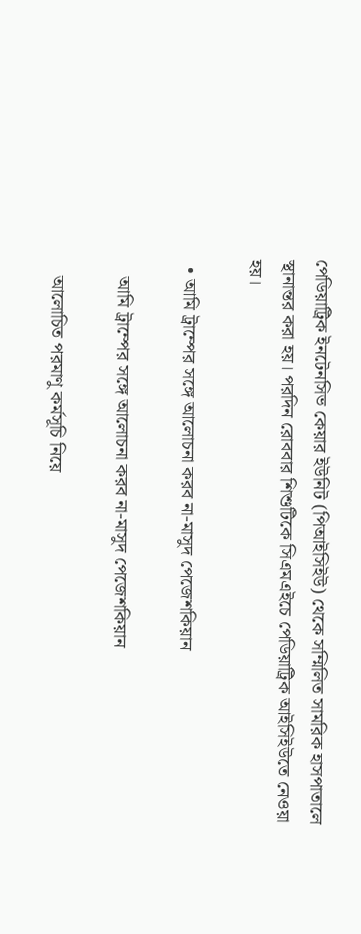পেডিয়াট্রিক ইনটেনসিভ কেয়ার ইউনিট (পিআইসিইউ) থেকে সম্মিলিত সামরিক হাসপাতালে স্থানান্তর করা হয়। পরদিন রোববার শিশুটিকে সিএমএইচে পেডিয়াট্রিক আইসিইউতে নেওয়া হয়।

  • আমি ট্রাম্পের সঙ্গে আলোচনা করব না-মাসুদ পেজেশকিয়ান

    আমি ট্রাম্পের সঙ্গে আলোচনা করব না-মাসুদ পেজেশকিয়ান

    আলোচিত পরমাণু কর্মসূচি নিয়ে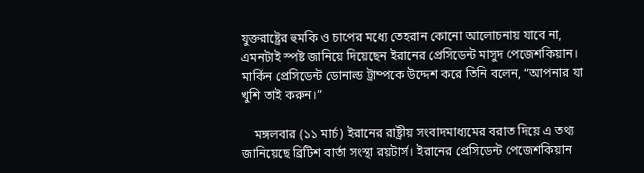যুক্তরাষ্ট্রের হুমকি ও চাপের মধ্যে তেহরান কোনো আলোচনায় যাবে না, এমনটাই স্পষ্ট জানিয়ে দিয়েছেন ইরানের প্রেসিডেন্ট মাসুদ পেজেশকিয়ান। মার্কিন প্রেসিডেন্ট ডোনাল্ড ট্রাম্পকে উদ্দেশ করে তিনি বলেন, “আপনার যা খুশি তাই করুন।”

    মঙ্গলবার (১১ মার্চ) ইরানের রাষ্ট্রীয় সংবাদমাধ্যমের বরাত দিয়ে এ তথ্য জানিয়েছে ব্রিটিশ বার্তা সংস্থা রয়টার্স। ইরানের প্রেসিডেন্ট পেজেশকিয়ান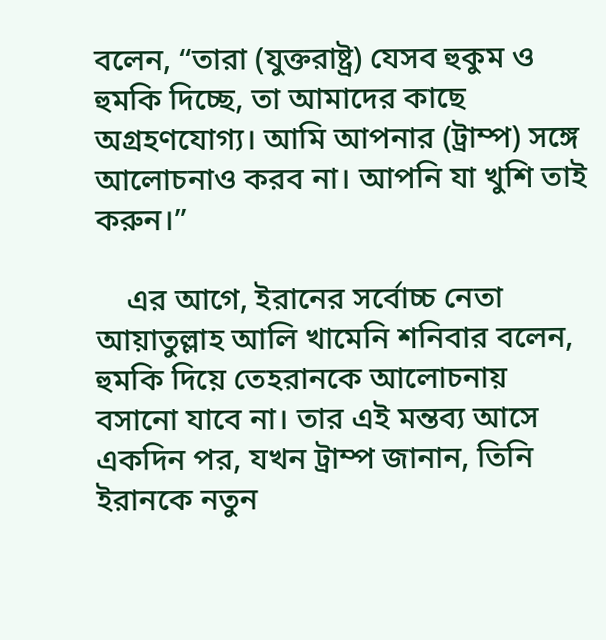বলেন, “তারা (যুক্তরাষ্ট্র) যেসব হুকুম ও হুমকি দিচ্ছে, তা আমাদের কাছে অগ্রহণযোগ্য। আমি আপনার (ট্রাম্প) সঙ্গে আলোচনাও করব না। আপনি যা খুশি তাই করুন।”

    এর আগে, ইরানের সর্বোচ্চ নেতা আয়াতুল্লাহ আলি খামেনি শনিবার বলেন, হুমকি দিয়ে তেহরানকে আলোচনায় বসানো যাবে না। তার এই মন্তব্য আসে একদিন পর, যখন ট্রাম্প জানান, তিনি ইরানকে নতুন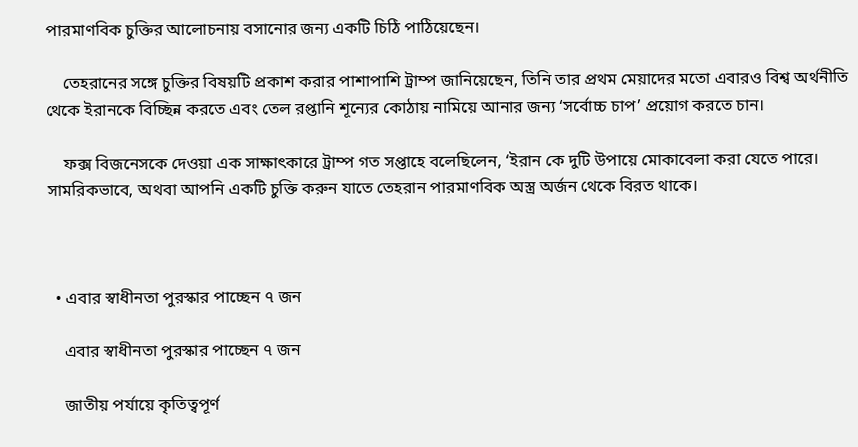পারমাণবিক চুক্তির আলোচনায় বসানোর জন্য একটি চিঠি পাঠিয়েছেন।

    তেহরানের সঙ্গে চুক্তির বিষয়টি প্রকাশ করার পাশাপাশি ট্রাম্প জানিয়েছেন, তিনি তার প্রথম মেয়াদের মতো এবারও বিশ্ব অর্থনীতি থেকে ইরানকে বিচ্ছিন্ন করতে এবং তেল রপ্তানি শূন্যের কোঠায় নামিয়ে আনার জন্য ‘সর্বোচ্চ চাপ’ প্রয়োগ করতে চান।

    ফক্স বিজনেসকে দেওয়া এক সাক্ষাৎকারে ট্রাম্প গত সপ্তাহে বলেছিলেন, ‘ইরান কে দুটি উপায়ে মোকাবেলা করা যেতে পারে। সামরিকভাবে, অথবা আপনি একটি চুক্তি করুন যাতে তেহরান পারমাণবিক অস্ত্র অর্জন থেকে বিরত থাকে।



  • এবার স্বাধীনতা পুরস্কার পাচ্ছেন ৭ জন

    এবার স্বাধীনতা পুরস্কার পাচ্ছেন ৭ জন

    জাতীয় পর্যায়ে কৃতিত্বপূর্ণ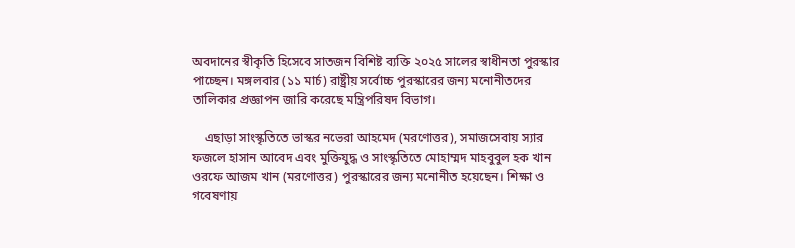অবদানের স্বীকৃতি হিসেবে সাতজন বিশিষ্ট ব্যক্তি ২০২৫ সালের স্বাধীনতা পুরস্কার পাচ্ছেন। মঙ্গলবার (১১ মার্চ) রাষ্ট্রীয় সর্বোচ্চ পুরস্কারের জন্য মনোনীতদের তালিকার প্রজ্ঞাপন জারি করেছে মন্ত্রিপরিষদ বিভাগ।

    এছাড়া সাংস্কৃতিতে ভাস্কর নভেরা আহমেদ (মরণোত্তর), সমাজসেবায় স্যার ফজলে হাসান আবেদ এবং মুক্তিযুদ্ধ ও সাংস্কৃতিতে মোহাম্মদ মাহবুবুল হক খান ওরফে আজম খান (মরণোত্তর) পুরস্কারের জন্য মনোনীত হয়েছেন। শিক্ষা ও গবেষণায়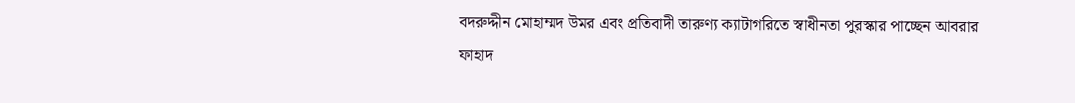বদরুদ্দীন মোহাম্মদ উমর এবং প্রতিবাদী তারুণ্য ক্যাটাগরিতে স্বাধীনতা পুরস্কার পাচ্ছেন আবরার ফাহাদ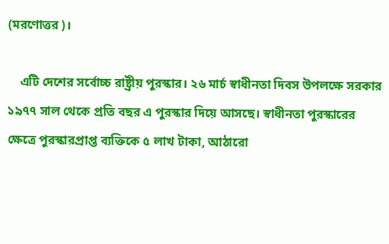(মরণোত্তর)।

    এটি দেশের সর্বোচ্চ রাষ্ট্রীয় পুরস্কার। ২৬ মার্চ স্বাধীনতা দিবস উপলক্ষে সরকার ১৯৭৭ সাল থেকে প্রতি বছর এ পুরস্কার দিয়ে আসছে। স্বাধীনতা পুরস্কারের ক্ষেত্রে পুরস্কারপ্রাপ্ত ব্যক্তিকে ৫ লাখ টাকা, আঠারো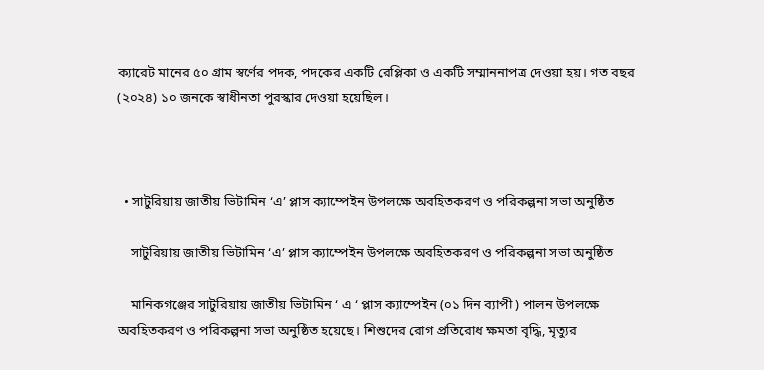ক্যারেট মানের ৫০ গ্রাম স্বর্ণের পদক, পদকের একটি রেপ্লিকা ও একটি সম্মাননাপত্র দেওয়া হয়। গত বছর (২০২৪) ১০ জনকে স্বাধীনতা পুরস্কার দেওয়া হয়েছিল।



  • সাটুরিয়ায় জাতীয় ভিটামিন ‘এ’ প্লাস ক্যাম্পেইন উপলক্ষে অবহিতকরণ ও পরিকল্পনা সভা অনুষ্ঠিত

    সাটুরিয়ায় জাতীয় ভিটামিন ‘এ’ প্লাস ক্যাম্পেইন উপলক্ষে অবহিতকরণ ও পরিকল্পনা সভা অনুষ্ঠিত

    মানিকগঞ্জের সাটুরিয়ায় জাতীয় ভিটামিন ‘ এ ‘ প্লাস ক্যাম্পেইন (০১ দিন ব্যাপী ) পালন উপলক্ষে অবহিতকরণ ও পরিকল্পনা সভা অনুষ্ঠিত হয়েছে। শিশুদের রোগ প্রতিরোধ ক্ষমতা বৃদ্ধি, মৃত্যুর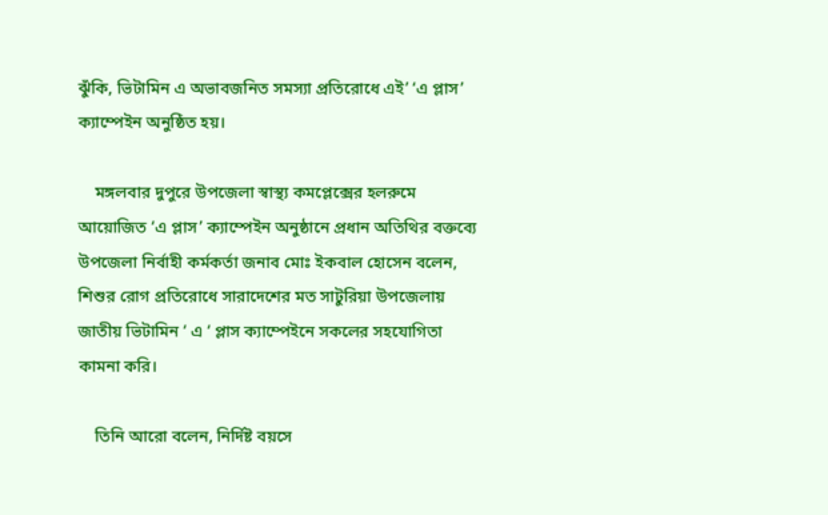ঝুঁকি, ভিটামিন এ অভাবজনিত সমস্যা প্রতিরোধে এই’ ‘এ প্লাস’ ক্যাম্পেইন অনুষ্ঠিত হয়।

    মঙ্গলবার দুপুরে উপজেলা স্বাস্থ্য কমপ্লেক্সের হলরুমে  আয়োজিত ‘এ প্লাস’ ক্যাম্পেইন অনুষ্ঠানে প্রধান অতিথির বক্তব্যে উপজেলা নির্বাহী কর্মকর্তা জনাব মোঃ ইকবাল হোসেন বলেন,  শিশুর রোগ প্রতিরোধে সারাদেশের মত সাটুরিয়া উপজেলায় জাতীয় ভিটামিন ‘ এ ‘ প্লাস ক্যাম্পেইনে সকলের সহযোগিতা কামনা করি।

    তিনি আরো বলেন, নির্দিষ্ট বয়সে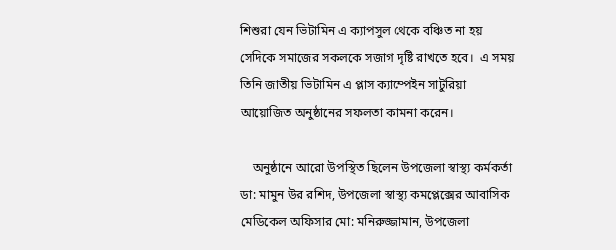শিশুরা যেন ভিটামিন এ ক্যাপসুল থেকে বঞ্চিত না হয়  সেদিকে সমাজের সকলকে সজাগ দৃষ্টি রাখতে হবে।  এ সময় তিনি জাতীয় ভিটামিন এ প্লাস ক্যাম্পেইন সাটুরিয়া আয়োজিত অনুষ্ঠানের সফলতা কামনা করেন।

    অনুষ্ঠানে আরো উপস্থিত ছিলেন উপজেলা স্বাস্থ্য কর্মকর্তা ডা: মামুন উর রশিদ, উপজেলা স্বাস্থ্য কমপ্লেক্সের আবাসিক মেডিকেল অফিসার মো: মনিরুজ্জামান, উপজেলা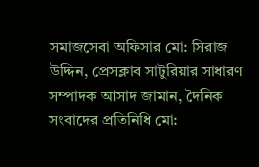সমাজসেবা অফিসার মো: সিরাজ উদ্দিন, প্রেসক্লাব সাটুরিয়ার সাধারণ সম্পাদক আসাদ জামান, দৈনিক সংবাদের প্রতিনিধি মো: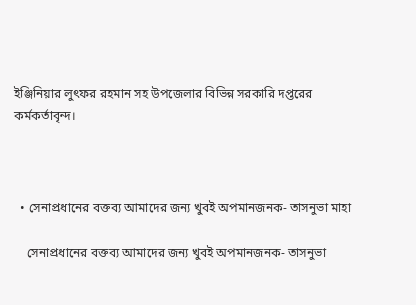ইঞ্জিনিয়ার লুৎফর রহমান সহ উপজেলার বিভিন্ন সরকারি দপ্তরের কর্মকর্তাবৃন্দ।



  • সেনাপ্রধানের বক্তব্য আমাদের জন্য খুবই অপমানজনক- তাসনুভা মাহা

    সেনাপ্রধানের বক্তব্য আমাদের জন্য খুবই অপমানজনক- তাসনুভা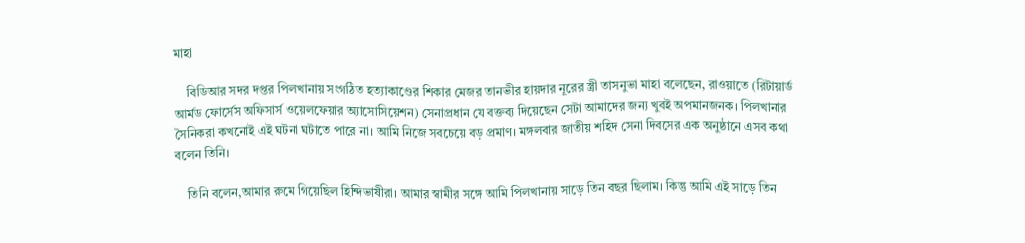মাহা

    বিডিআর সদর দপ্তর পিলখানায় সংগঠিত হত্যাকাণ্ডের শিকার মেজর তানভীর হায়দার নূরের স্ত্রী তাসনুভা মাহা বলেছেন, রাওয়াতে (রিটায়ার্ড আর্মড ফোর্সেস অফিসার্স ওয়েলফেয়ার অ্যাসোসিয়েশন) সেনাপ্রধান যে বক্তব্য দিয়েছেন সেটা আমাদের জন্য খুবই অপমানজনক। পিলখানার সৈনিকরা কখনোই এই ঘটনা ঘটাতে পারে না। আমি নিজে সবচেয়ে বড় প্রমাণ। মঙ্গলবার জাতীয় শহিদ সেনা দিবসের এক অনুষ্ঠানে এসব কথা বলেন তিনি।

    তিনি বলেন,আমার রুমে গিয়েছিল হিন্দিভাষীরা। আমার স্বামীর সঙ্গে আমি পিলখানায় সাড়ে তিন বছর ছিলাম। কিন্তু আমি এই সাড়ে তিন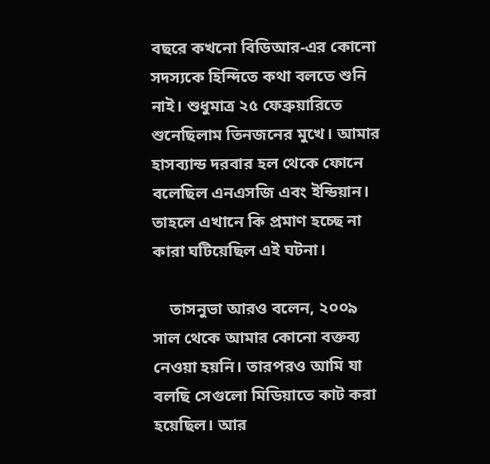বছরে কখনো বিডিআর-এর কোনো সদস্যকে হিন্দিতে কথা বলতে শুনি নাই। শুধুমাত্র ২৫ ফেব্রুয়ারিতে শুনেছিলাম তিনজনের মুখে। আমার হাসব্যান্ড দরবার হল থেকে ফোনে বলেছিল এনএসজি এবং ইন্ডিয়ান। তাহলে এখানে কি প্রমাণ হচ্ছে না কারা ঘটিয়েছিল এই ঘটনা।

    তাসনুভা আরও বলেন, ২০০৯ সাল থেকে আমার কোনো বক্তব্য নেওয়া হয়নি। তারপরও আমি যা বলছি সেগুলো মিডিয়াতে কাট করা হয়েছিল। আর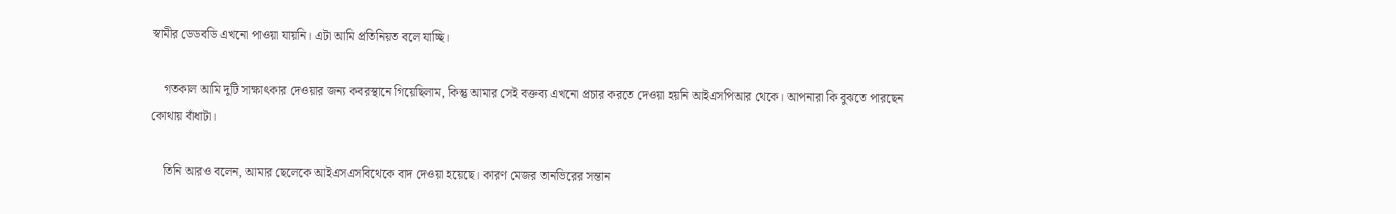স্বামীর ডেডবডি এখনো পাওয়া যায়নি। এটা আমি প্রতিনিয়ত বলে যাচ্ছি।

    গতকাল আমি দুটি সাক্ষাৎকার দেওয়ার জন্য কবরস্থানে গিয়েছিলাম, কিন্তু আমার সেই বক্তব্য এখনো প্রচার করতে দেওয়া হয়নি আইএসপিআর থেকে। আপনারা কি বুঝতে পারছেন কোথায় বাঁধাটা।

    তিনি আরও বলেন, আমার ছেলেকে আইএসএসবিথেকে বাদ দেওয়া হয়েছে। কারণ মেজর তানভিরের সন্তান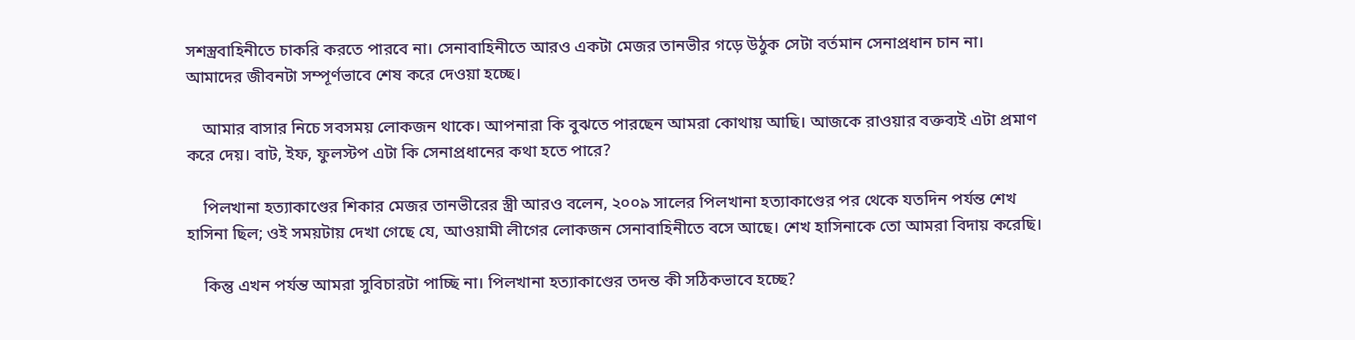সশস্ত্রবাহিনীতে চাকরি করতে পারবে না। সেনাবাহিনীতে আরও একটা মেজর তানভীর গড়ে উঠুক সেটা বর্তমান সেনাপ্রধান চান না। আমাদের জীবনটা সম্পূর্ণভাবে শেষ করে দেওয়া হচ্ছে।

    আমার বাসার নিচে সবসময় লোকজন থাকে। আপনারা কি বুঝতে পারছেন আমরা কোথায় আছি। আজকে রাওয়ার বক্তব্যই এটা প্রমাণ করে দেয়। বাট, ইফ, ফুলস্টপ এটা কি সেনাপ্রধানের কথা হতে পারে?

    পিলখানা হত্যাকাণ্ডের শিকার মেজর তানভীরের স্ত্রী আরও বলেন, ২০০৯ সালের পিলখানা হত্যাকাণ্ডের পর থেকে যতদিন পর্যন্ত শেখ হাসিনা ছিল; ওই সময়টায় দেখা গেছে যে, আওয়ামী লীগের লোকজন সেনাবাহিনীতে বসে আছে। শেখ হাসিনাকে তো আমরা বিদায় করেছি।

    কিন্তু এখন পর্যন্ত আমরা সুবিচারটা পাচ্ছি না। পিলখানা হত্যাকাণ্ডের তদন্ত কী সঠিকভাবে হচ্ছে?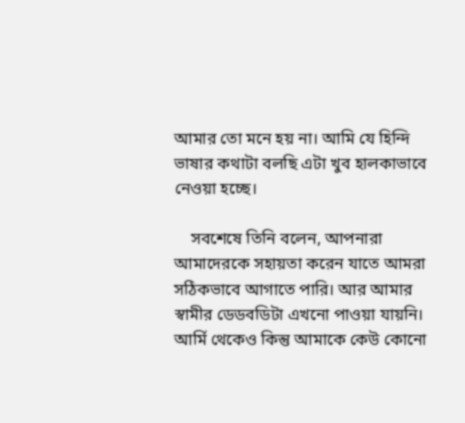আমার তো মনে হয় না। আমি যে হিন্দি ভাষার কথাটা বলছি এটা খুব হালকাভাবে নেওয়া হচ্ছে।

    সবশেষে তিনি বলেন, আপনারা আমাদেরকে সহায়তা করেন যাতে আমরা সঠিকভাবে আগাতে পারি। আর আমার স্বামীর ডেডবডিটা এখনো পাওয়া যায়নি। আর্মি থেকেও কিন্তু আমাকে কেউ কোনো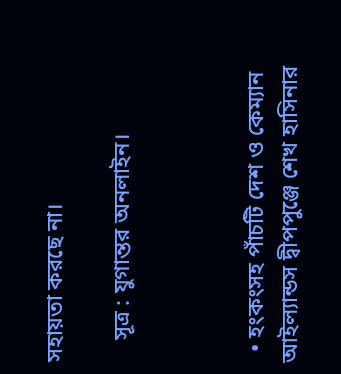সহায়তা করছে না।

    সূত্র : যুগান্তর অনলাইন।



  • হংকংসহ পাঁচটি দেশ ও কেম্যান আইল্যান্ডস দ্বীপপুঞ্জে শেখ হাসিনার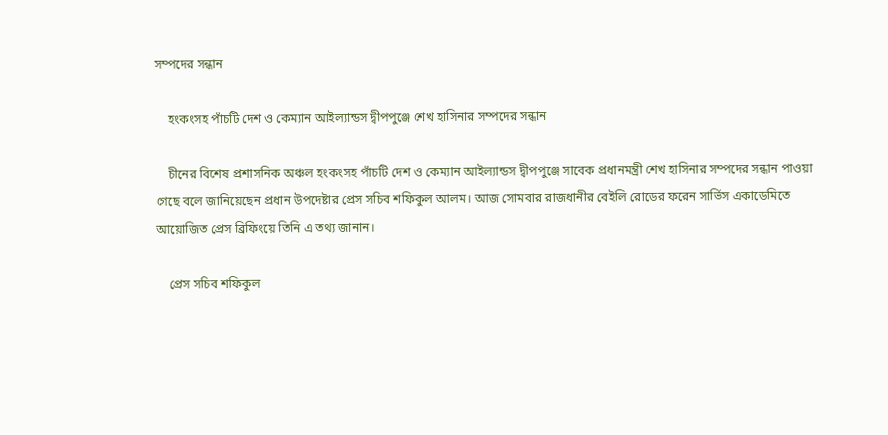সম্পদের সন্ধান

    হংকংসহ পাঁচটি দেশ ও কেম্যান আইল্যান্ডস দ্বীপপুঞ্জে শেখ হাসিনার সম্পদের সন্ধান

    চীনের বিশেষ প্রশাসনিক অঞ্চল হংকংসহ পাঁচটি দেশ ও কেম্যান আইল্যান্ডস দ্বীপপুঞ্জে সাবেক প্রধানমন্ত্রী শেখ হাসিনার সম্পদের সন্ধান পাওয়া গেছে বলে জানিয়েছেন প্রধান উপদেষ্টার প্রেস সচিব শফিকুল আলম। আজ সোমবার রাজধানীর বেইলি রোডের ফরেন সার্ভিস একাডেমিতে আয়োজিত প্রেস ব্রিফিংয়ে তিনি এ তথ্য জানান।

    প্রেস সচিব শফিকুল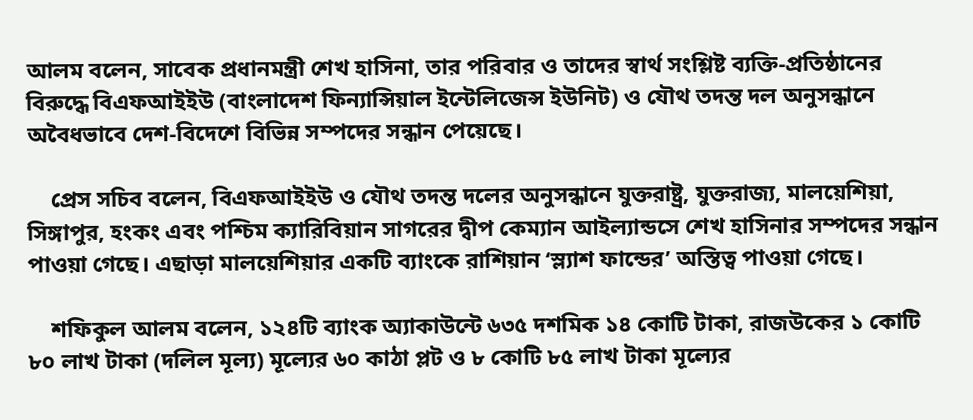আলম বলেন, সাবেক প্রধানমন্ত্রী শেখ হাসিনা, তার পরিবার ও তাদের স্বার্থ সংশ্লিষ্ট ব্যক্তি-প্রতিষ্ঠানের বিরুদ্ধে বিএফআইইউ (বাংলাদেশ ফিন্যান্সিয়াল ইন্টেলিজেন্স ইউনিট) ও যৌথ তদন্ত দল অনুসন্ধানে অবৈধভাবে দেশ-বিদেশে বিভিন্ন সম্পদের সন্ধান পেয়েছে।

    প্রেস সচিব বলেন, বিএফআইইউ ও যৌথ তদন্ত দলের অনুসন্ধানে যুক্তরাষ্ট্র, যুক্তরাজ্য, মালয়েশিয়া, সিঙ্গাপুর, হংকং এবং পশ্চিম ক্যারিবিয়ান সাগরের দ্বীপ কেম্যান আইল্যান্ডসে শেখ হাসিনার সম্পদের সন্ধান পাওয়া গেছে। এছাড়া মালয়েশিয়ার একটি ব্যাংকে রাশিয়ান ‘স্ল্যাশ ফান্ডের’ অস্তিত্ব পাওয়া গেছে।

    শফিকুল আলম বলেন, ১২৪টি ব্যাংক অ্যাকাউন্টে ৬৩৫ দশমিক ১৪ কোটি টাকা, রাজউকের ১ কোটি ৮০ লাখ টাকা (দলিল মূল্য) মূল্যের ৬০ কাঠা প্লট ও ৮ কোটি ৮৫ লাখ টাকা মূল্যের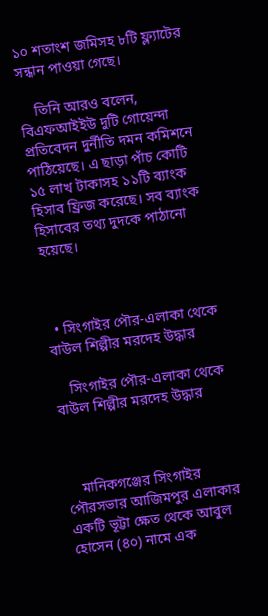১০ শতাংশ জমিসহ ৮টি ফ্ল্যাটের সন্ধান পাওয়া গেছে।

    তিনি আরও বলেন, বিএফআইইউ দুটি গোয়েন্দা প্রতিবেদন দুর্নীতি দমন কমিশনে পাঠিয়েছে। এ ছাড়া পাঁচ কোটি ১৫ লাখ টাকাসহ ১১টি ব্যাংক হিসাব ফ্রিজ করেছে। সব ব্যাংক হিসাবের তথ্য দুদকে পাঠানো হয়েছে।



  • সিংগাইর পৌর-এলাকা থেকে বাউল শিল্পীর মরদেহ উদ্ধার

    সিংগাইর পৌর-এলাকা থেকে বাউল শিল্পীর মরদেহ উদ্ধার



    মানিকগঞ্জের সিংগাইর পৌরসভার আজিমপুর এলাকার একটি ভূট্টা ক্ষেত থেকে আবুল হোসেন (৪০) নামে এক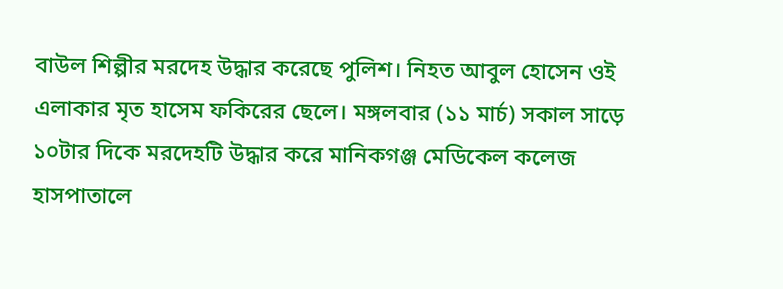বাউল শিল্পীর মরদেহ উদ্ধার করেছে পুলিশ। নিহত আবুল হোসেন ওই এলাকার মৃত হাসেম ফকিরের ছেলে। মঙ্গলবার (১১ মার্চ) সকাল সাড়ে ১০টার দিকে মরদেহটি উদ্ধার করে মানিকগঞ্জ মেডিকেল কলেজ হাসপাতালে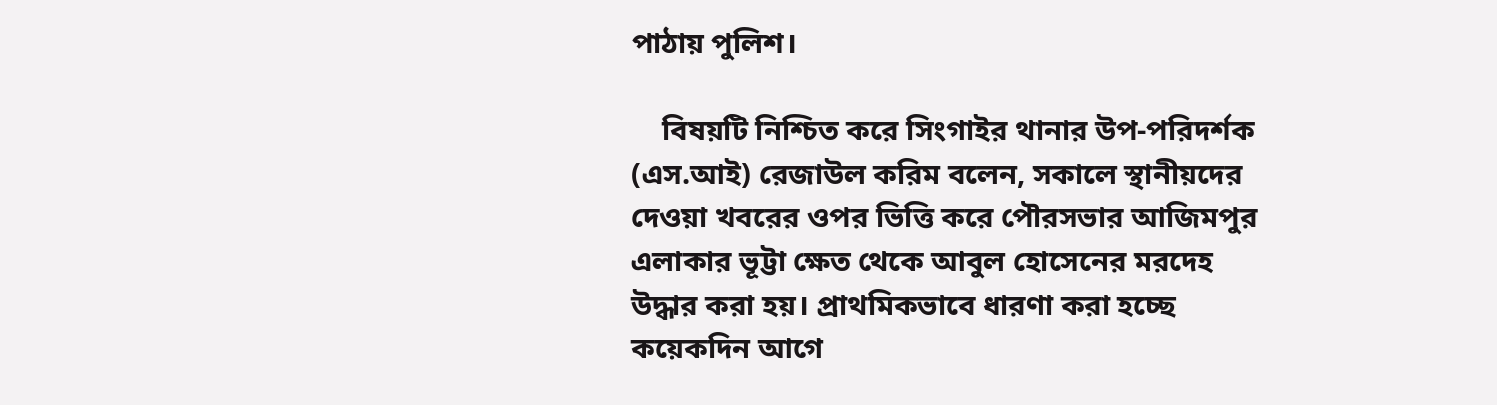পাঠায় পুলিশ।

    বিষয়টি নিশ্চিত করে সিংগাইর থানার উপ-পরিদর্শক (এস.আই) রেজাউল করিম বলেন, সকালে স্থানীয়দের দেওয়া খবরের ওপর ভিত্তি করে পৌরসভার আজিমপুর এলাকার ভূট্টা ক্ষেত থেকে আবুল হোসেনের মরদেহ উদ্ধার করা হয়। প্রাথমিকভাবে ধারণা করা হচ্ছে কয়েকদিন আগে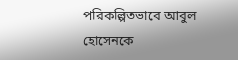পরিকল্পিতভাবে আবুল হোসেনকে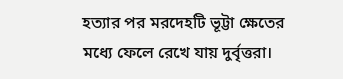হত্যার পর মরদেহটি ভূট্টা ক্ষেতের মধ্যে ফেলে রেখে যায় দুর্বৃত্তরা।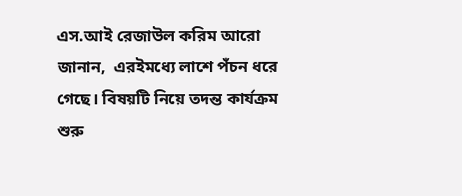এস.আই রেজাউল করিম আরো জানান,  এরইমধ্যে লাশে পঁচন ধরে গেছে। বিষয়টি নিয়ে তদন্ত কার্যক্রম শুরু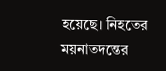হয়েছে। নিহতের ময়নাতদন্তের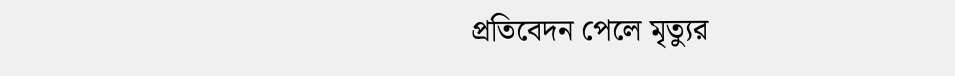প্রতিবেদন পেলে মৃত্যুর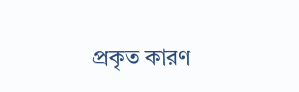প্রকৃত কারণ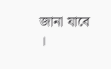জানা যাবে ।